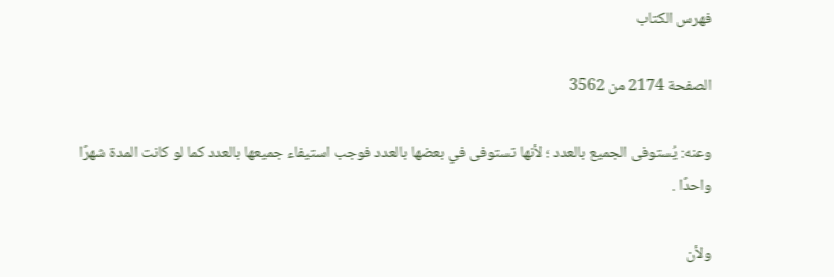فهرس الكتاب

الصفحة 2174 من 3562

وعنه: يُستوفى الجميع بالعدد ؛ لأنها تستوفى في بعضها بالعدد فوجب استيفاء جميعها بالعدد كما لو كانت المدة شهرًا واحدًا .

ولأن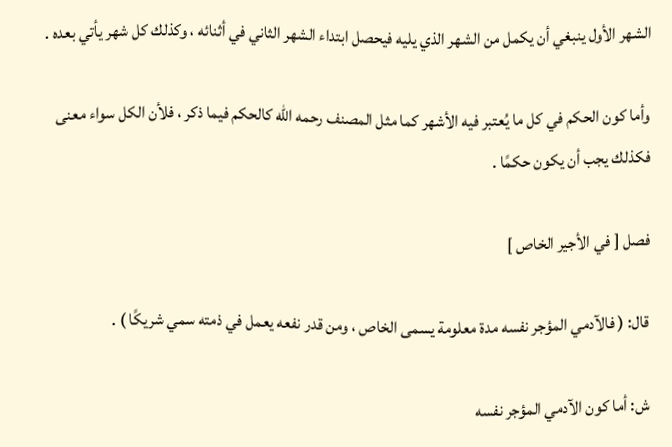الشهر الأول ينبغي أن يكمل من الشهر الذي يليه فيحصل ابتداء الشهر الثاني في أثنائه ، وكذلك كل شهر يأتي بعده .

وأما كون الحكم في كل ما يُعتبر فيه الأشهر كما مثل المصنف رحمه الله كالحكم فيما ذكر ، فلأن الكل سواء معنى فكذلك يجب أن يكون حكمًا .

فصل [ في الأجير الخاص ]

قال: ( فالآدمي المؤجر نفسه مدة معلومة يسمى الخاص ، ومن قدر نفعه يعمل في ذمته سمي شريكًا ) .

ش: أما كون الآدمي المؤجر نفسه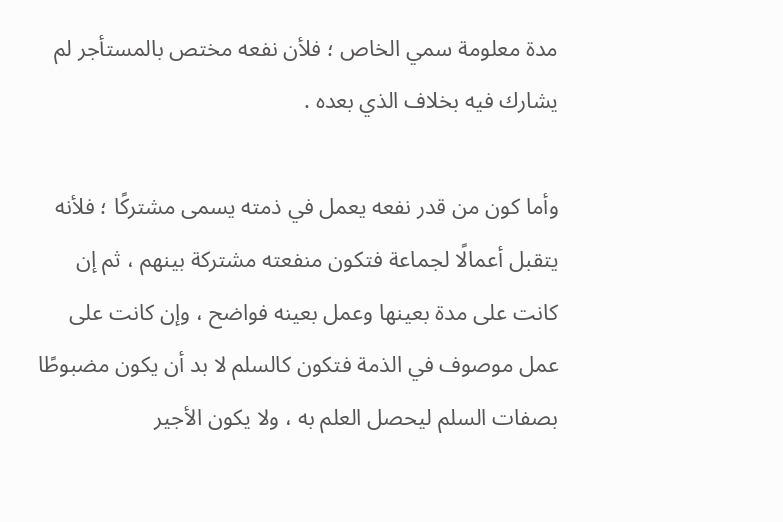مدة معلومة سمي الخاص ؛ فلأن نفعه مختص بالمستأجر لم يشارك فيه بخلاف الذي بعده .

وأما كون من قدر نفعه يعمل في ذمته يسمى مشتركًا ؛ فلأنه يتقبل أعمالًا لجماعة فتكون منفعته مشتركة بينهم ، ثم إن كانت على مدة بعينها وعمل بعينه فواضح ، وإن كانت على عمل موصوف في الذمة فتكون كالسلم لا بد أن يكون مضبوطًا بصفات السلم ليحصل العلم به ، ولا يكون الأجير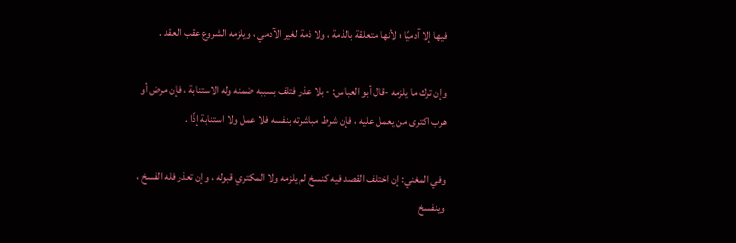فيها إلا آدميًا ؛ لأنها متعلقة بالذمة ، ولا ذمة لغير الآدمي ، ويلزمه الشروع عقب العقد .

وإن ترك ما يلزمه -قال أبو العباس: - بلا عذر فتلف بسببه ضمنه وله الاستنابة ، فإن مرض أو هرب اكترى من يعمل عليه ، فإن شرط مباشرته بنفسه فلا عمل ولا استنابة إذًا .

وفي المغني: إن اختلف القصد فيه كنسخ لم يلزمه ولا المكتري قبوله ، وإن تعذر فله الفسخ ، وينفسخ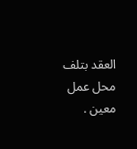العقد بتلف محل عمل معين .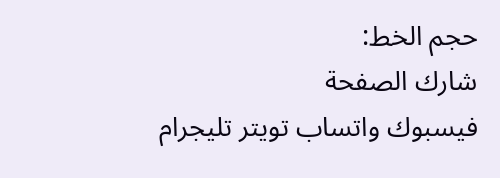حجم الخط:
شارك الصفحة
فيسبوك واتساب تويتر تليجرام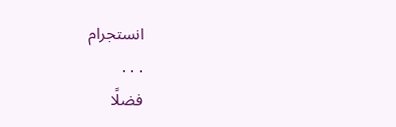انستجرام
. . .
فضلًا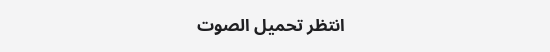انتظر تحميل الصوت